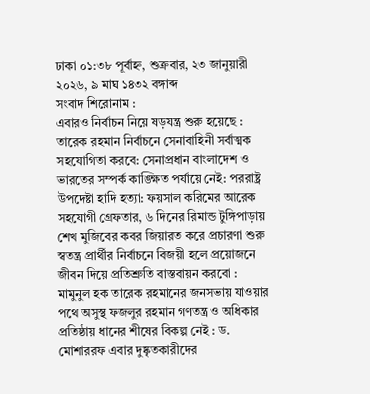ঢাকা ০১:৩৮ পূর্বাহ্ন, শুক্রবার, ২৩ জানুয়ারী ২০২৬, ৯ মাঘ ১৪৩২ বঙ্গাব্দ
সংবাদ শিরোনাম :
এবারও নির্বাচন নিয়ে ষড়যন্ত্র শুরু হয়েছে : তারেক রহমান নির্বাচনে সেনাবাহিনী সর্বাত্মক সহযোগিতা করবে: সেনাপ্রধান বাংলাদেশ ও ভারতের সম্পর্ক কাঙ্ক্ষিত পর্যায়ে নেই: পররাষ্ট্র উপদেষ্টা হাদি হত্যা: ফয়সাল করিমের আরেক সহযোগী গ্রেফতার, ৬ দিনের রিমান্ড টুঙ্গিপাড়ায় শেখ মুজিবের কবর জিয়ারত করে প্রচারণা শুরু স্বতন্ত্র প্রার্থীর নির্বাচনে বিজয়ী হলে প্রয়োজনে জীবন দিয়ে প্রতিশ্রুতি বাস্তবায়ন করবো : মামুনুল হক তারেক রহমানের জনসভায় যাওয়ার পথে অসুস্থ ফজলুর রহমান গণতন্ত্র ও অধিকার প্রতিষ্ঠায় ধানের শীষের বিকল্প নেই : ড. মোশাররফ এবার দুষ্কৃতকারীদের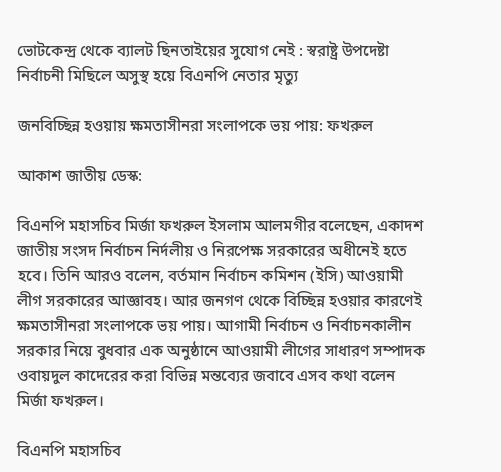ভোটকেন্দ্র থেকে ব্যালট ছিনতাইয়ের সুযোগ নেই : স্বরাষ্ট্র উপদেষ্টা নির্বাচনী মিছিলে অসুস্থ হয়ে বিএনপি নেতার মৃত্যু

জনবিচ্ছিন্ন হওয়ায় ক্ষমতাসীনরা সংলাপকে ভয় পায়: ফখরুল

আকাশ জাতীয় ডেস্ক:

বিএনপি মহাসচিব মির্জা ফখরুল ইসলাম আলমগীর বলেছেন, একাদশ জাতীয় সংসদ নির্বাচন নির্দলীয় ও নিরপেক্ষ সরকারের অধীনেই হতে হবে। তিনি আরও বলেন, বর্তমান নির্বাচন কমিশন (ইসি) আওয়ামী লীগ সরকারের আজ্ঞাবহ। আর জনগণ থেকে বিচ্ছিন্ন হওয়ার কারণেই ক্ষমতাসীনরা সংলাপকে ভয় পায়। আগামী নির্বাচন ও নির্বাচনকালীন সরকার নিয়ে বুধবার এক অনুষ্ঠানে আওয়ামী লীগের সাধারণ সম্পাদক ওবায়দুল কাদেরের করা বিভিন্ন মন্তব্যের জবাবে এসব কথা বলেন মির্জা ফখরুল।

বিএনপি মহাসচিব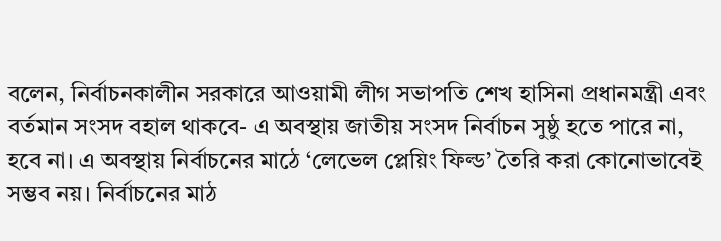বলেন, নির্বাচনকালীন সরকারে আওয়ামী লীগ সভাপতি শেখ হাসিনা প্রধানমন্ত্রী এবং বর্তমান সংসদ বহাল থাকবে- এ অবস্থায় জাতীয় সংসদ নির্বাচন সুষ্ঠু হতে পারে না, হবে না। এ অবস্থায় নির্বাচনের মাঠে ‘লেভেল প্লেয়িং ফিল্ড’ তৈরি করা কোনোভাবেই সম্ভব নয়। নির্বাচনের মাঠ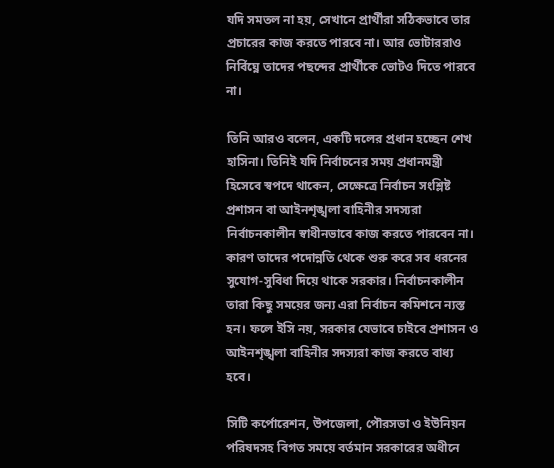যদি সমতল না হয়, সেখানে প্রার্থীরা সঠিকভাবে তার প্রচারের কাজ করতে পারবে না। আর ভোটাররাও নির্বিঘ্নে তাদের পছন্দের প্রার্থীকে ভোটও দিতে পারবে না।

তিনি আরও বলেন, একটি দলের প্রধান হচ্ছেন শেখ হাসিনা। তিনিই যদি নির্বাচনের সময় প্রধানমন্ত্রী হিসেবে স্বপদে থাকেন, সেক্ষেত্রে নির্বাচন সংশ্লিষ্ট প্রশাসন বা আইনশৃঙ্খলা বাহিনীর সদস্যরা নির্বাচনকালীন স্বাধীনভাবে কাজ করতে পারবেন না। কারণ তাদের পদোন্নতি থেকে শুরু করে সব ধরনের সুযোগ-সুবিধা দিয়ে থাকে সরকার। নির্বাচনকালীন তারা কিছু সময়ের জন্য এরা নির্বাচন কমিশনে ন্যস্ত হন। ফলে ইসি নয়, সরকার যেভাবে চাইবে প্রশাসন ও আইনশৃঙ্খলা বাহিনীর সদস্যরা কাজ করতে বাধ্য হবে।

সিটি কর্পোরেশন, উপজেলা, পৌরসভা ও ইউনিয়ন পরিষদসহ বিগত সময়ে বর্তমান সরকারের অধীনে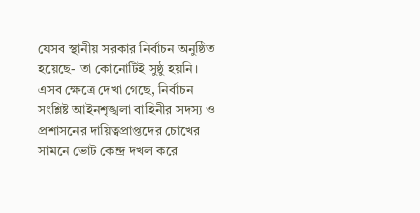যেসব স্থানীয় সরকার নির্বাচন অনুষ্ঠিত হয়েছে- তা কোনোটিই সুষ্ঠু হয়নি। এসব ক্ষেত্রে দেখা গেছে, নির্বাচন সংশ্লিষ্ট আইনশৃঙ্খলা বাহিনীর সদস্য ও প্রশাসনের দায়িত্বপ্রাপ্তদের চোখের সামনে ভোট কেন্দ্র দখল করে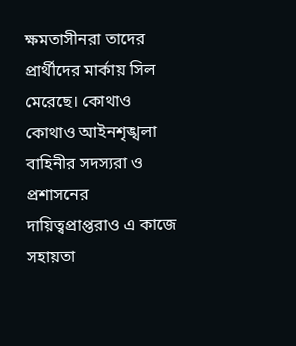ক্ষমতাসীনরা তাদের প্রার্থীদের মার্কায় সিল মেরেছে। কোথাও কোথাও আইনশৃঙ্খলা বাহিনীর সদস্যরা ও প্রশাসনের দায়িত্বপ্রাপ্তরাও এ কাজে সহায়তা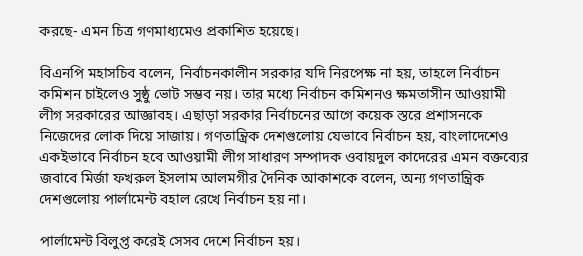করছে- এমন চিত্র গণমাধ্যমেও প্রকাশিত হয়েছে।

বিএনপি মহাসচিব বলেন, নির্বাচনকালীন সরকার যদি নিরপেক্ষ না হয়, তাহলে নির্বাচন কমিশন চাইলেও সুষ্ঠু ভোট সম্ভব নয়। তার মধ্যে নির্বাচন কমিশনও ক্ষমতাসীন আওয়ামী লীগ সরকারের আজ্ঞাবহ। এছাড়া সরকার নির্বাচনের আগে কয়েক স্তরে প্রশাসনকে নিজেদের লোক দিয়ে সাজায়। গণতান্ত্রিক দেশগুলোয় যেভাবে নির্বাচন হয়, বাংলাদেশেও একইভাবে নির্বাচন হবে আওয়ামী লীগ সাধারণ সম্পাদক ওবায়দুল কাদেরের এমন বক্তব্যের জবাবে মির্জা ফখরুল ইসলাম আলমগীর দৈনিক আকাশকে বলেন, অন্য গণতান্ত্রিক দেশগুলোয় পার্লামেন্ট বহাল রেখে নির্বাচন হয় না।

পার্লামেন্ট বিলুপ্ত করেই সেসব দেশে নির্বাচন হয়।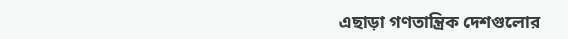এছাড়া গণতান্ত্রিক দেশগুলোর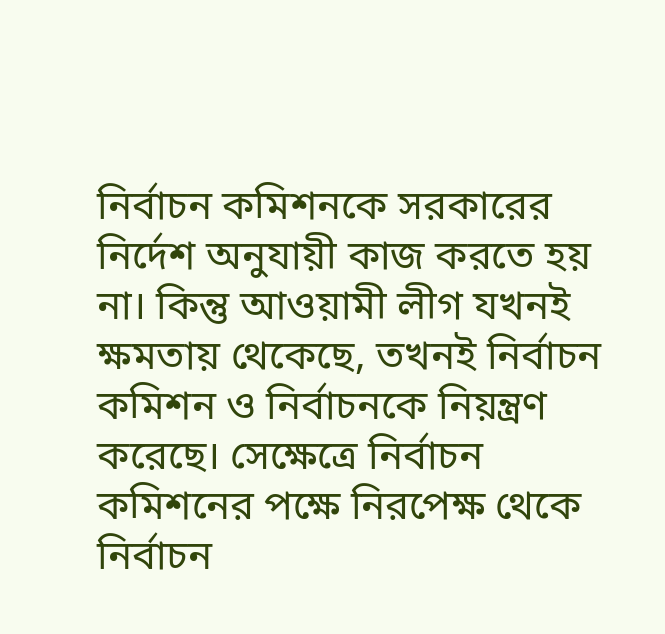নির্বাচন কমিশনকে সরকারের নির্দেশ অনুযায়ী কাজ করতে হয় না। কিন্তু আওয়ামী লীগ যখনই ক্ষমতায় থেকেছে, তখনই নির্বাচন কমিশন ও নির্বাচনকে নিয়ন্ত্রণ করেছে। সেক্ষেত্রে নির্বাচন কমিশনের পক্ষে নিরপেক্ষ থেকে নির্বাচন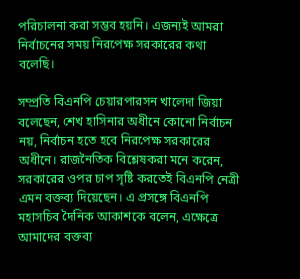পরিচালনা করা সম্ভব হয়নি। এজন্যই আমরা নির্বাচনের সময় নিরপেক্ষ সরকারের কথা বলেছি।

সম্প্রতি বিএনপি চেয়ারপারসন খালেদা জিয়া বলেছেন, শেখ হাসিনার অধীনে কোনো নির্বাচন নয়, নির্বাচন হতে হবে নিরপেক্ষ সরকারের অধীনে। রাজনৈতিক বিশ্লেষকরা মনে করেন, সরকারের ওপর চাপ সৃষ্টি করতেই বিএনপি নেত্রী এমন বক্তব্য দিয়েছেন। এ প্রসঙ্গে বিএনপি মহাসচিব দৈনিক আকাশকে বলেন, এক্ষেত্রে আমাদের বক্তব্য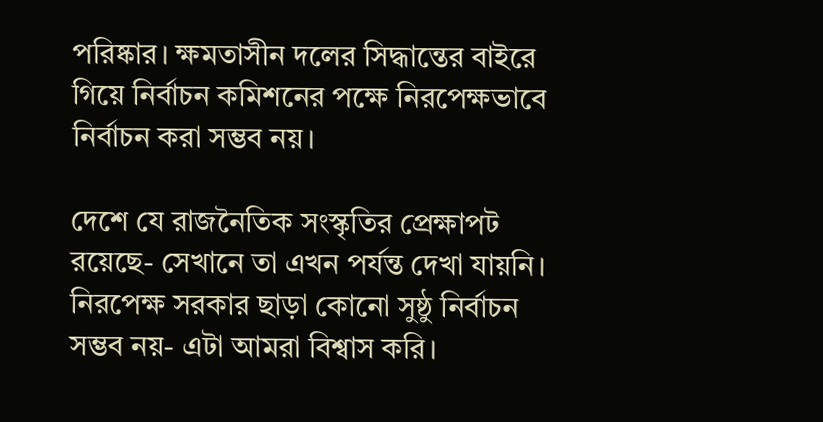পরিষ্কার। ক্ষমতাসীন দলের সিদ্ধান্তের বাইরে গিয়ে নির্বাচন কমিশনের পক্ষে নিরপেক্ষভাবে নির্বাচন করা সম্ভব নয়।

দেশে যে রাজনৈতিক সংস্কৃতির প্রেক্ষাপট রয়েছে- সেখানে তা এখন পর্যন্ত দেখা যায়নি। নিরপেক্ষ সরকার ছাড়া কোনো সুষ্ঠু নির্বাচন সম্ভব নয়- এটা আমরা বিশ্বাস করি।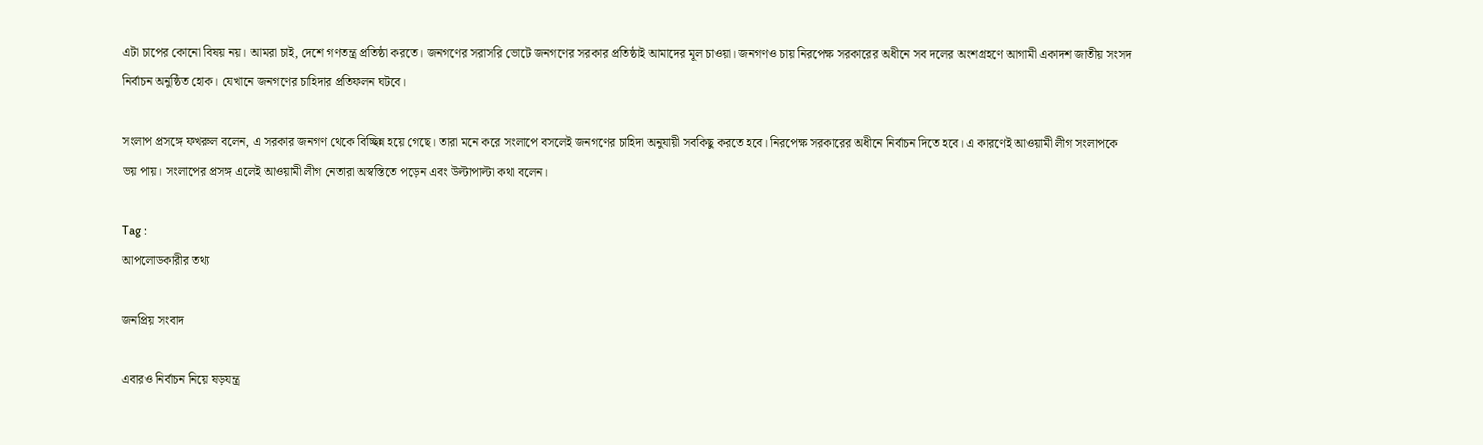এটা চাপের কোনো বিষয় নয়। আমরা চাই, দেশে গণতন্ত্র প্রতিষ্ঠা করতে। জনগণের সরাসরি ভোটে জনগণের সরকার প্রতিষ্ঠাই আমাদের মূল চাওয়া। জনগণও চায় নিরপেক্ষ সরকারের অধীনে সব দলের অংশগ্রহণে আগামী একাদশ জাতীয় সংসদ নির্বাচন অনুষ্ঠিত হোক। যেখানে জনগণের চাহিদার প্রতিফলন ঘটবে।

সংলাপ প্রসঙ্গে ফখরুল বলেন, এ সরকার জনগণ থেকে বিচ্ছিন্ন হয়ে গেছে। তারা মনে করে সংলাপে বসলেই জনগণের চাহিদা অনুযায়ী সবকিছু করতে হবে। নিরপেক্ষ সরকারের অধীনে নির্বাচন দিতে হবে। এ কারণেই আওয়ামী লীগ সংলাপকে ভয় পায়। সংলাপের প্রসঙ্গ এলেই আওয়ামী লীগ নেতারা অস্বস্তিতে পড়েন এবং উল্টাপাল্টা কথা বলেন।

Tag :
আপলোডকারীর তথ্য

জনপ্রিয় সংবাদ

এবারও নির্বাচন নিয়ে ষড়যন্ত্র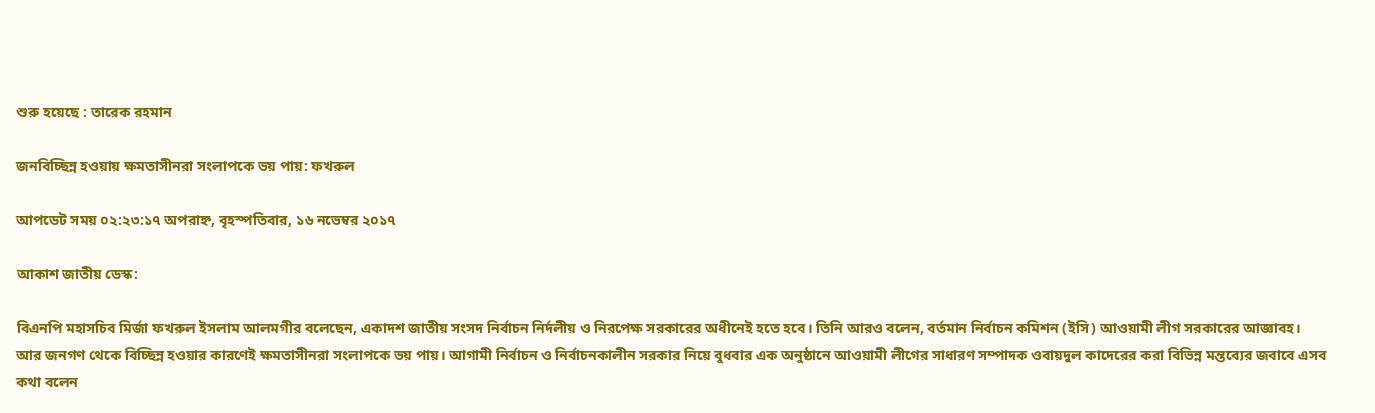শুরু হয়েছে : তারেক রহমান

জনবিচ্ছিন্ন হওয়ায় ক্ষমতাসীনরা সংলাপকে ভয় পায়: ফখরুল

আপডেট সময় ০২:২৩:১৭ অপরাহ্ন, বৃহস্পতিবার, ১৬ নভেম্বর ২০১৭

আকাশ জাতীয় ডেস্ক:

বিএনপি মহাসচিব মির্জা ফখরুল ইসলাম আলমগীর বলেছেন, একাদশ জাতীয় সংসদ নির্বাচন নির্দলীয় ও নিরপেক্ষ সরকারের অধীনেই হতে হবে। তিনি আরও বলেন, বর্তমান নির্বাচন কমিশন (ইসি) আওয়ামী লীগ সরকারের আজ্ঞাবহ। আর জনগণ থেকে বিচ্ছিন্ন হওয়ার কারণেই ক্ষমতাসীনরা সংলাপকে ভয় পায়। আগামী নির্বাচন ও নির্বাচনকালীন সরকার নিয়ে বুধবার এক অনুষ্ঠানে আওয়ামী লীগের সাধারণ সম্পাদক ওবায়দুল কাদেরের করা বিভিন্ন মন্তব্যের জবাবে এসব কথা বলেন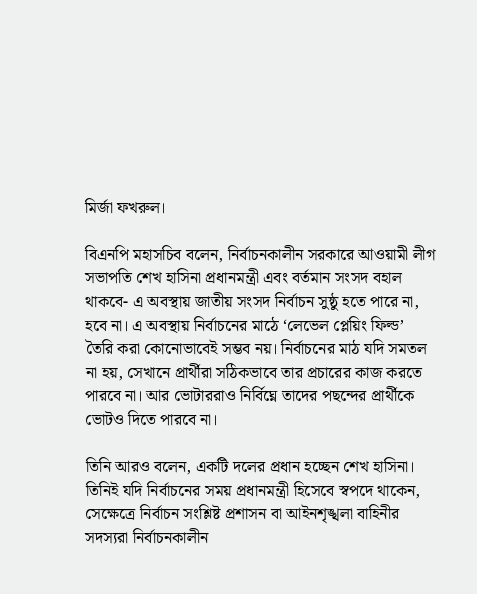মির্জা ফখরুল।

বিএনপি মহাসচিব বলেন, নির্বাচনকালীন সরকারে আওয়ামী লীগ সভাপতি শেখ হাসিনা প্রধানমন্ত্রী এবং বর্তমান সংসদ বহাল থাকবে- এ অবস্থায় জাতীয় সংসদ নির্বাচন সুষ্ঠু হতে পারে না, হবে না। এ অবস্থায় নির্বাচনের মাঠে ‘লেভেল প্লেয়িং ফিল্ড’ তৈরি করা কোনোভাবেই সম্ভব নয়। নির্বাচনের মাঠ যদি সমতল না হয়, সেখানে প্রার্থীরা সঠিকভাবে তার প্রচারের কাজ করতে পারবে না। আর ভোটাররাও নির্বিঘ্নে তাদের পছন্দের প্রার্থীকে ভোটও দিতে পারবে না।

তিনি আরও বলেন, একটি দলের প্রধান হচ্ছেন শেখ হাসিনা। তিনিই যদি নির্বাচনের সময় প্রধানমন্ত্রী হিসেবে স্বপদে থাকেন, সেক্ষেত্রে নির্বাচন সংশ্লিষ্ট প্রশাসন বা আইনশৃঙ্খলা বাহিনীর সদস্যরা নির্বাচনকালীন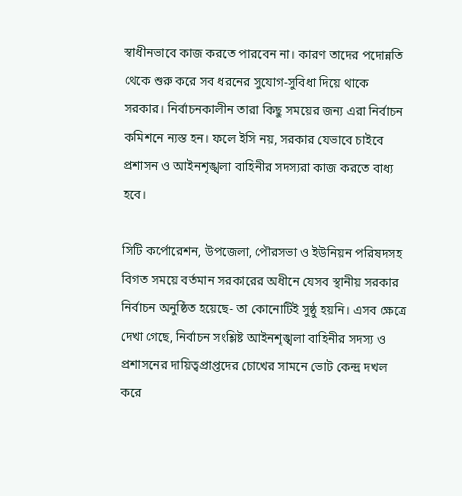স্বাধীনভাবে কাজ করতে পারবেন না। কারণ তাদের পদোন্নতি থেকে শুরু করে সব ধরনের সুযোগ-সুবিধা দিয়ে থাকে সরকার। নির্বাচনকালীন তারা কিছু সময়ের জন্য এরা নির্বাচন কমিশনে ন্যস্ত হন। ফলে ইসি নয়, সরকার যেভাবে চাইবে প্রশাসন ও আইনশৃঙ্খলা বাহিনীর সদস্যরা কাজ করতে বাধ্য হবে।

সিটি কর্পোরেশন, উপজেলা, পৌরসভা ও ইউনিয়ন পরিষদসহ বিগত সময়ে বর্তমান সরকারের অধীনে যেসব স্থানীয় সরকার নির্বাচন অনুষ্ঠিত হয়েছে- তা কোনোটিই সুষ্ঠু হয়নি। এসব ক্ষেত্রে দেখা গেছে, নির্বাচন সংশ্লিষ্ট আইনশৃঙ্খলা বাহিনীর সদস্য ও প্রশাসনের দায়িত্বপ্রাপ্তদের চোখের সামনে ভোট কেন্দ্র দখল করে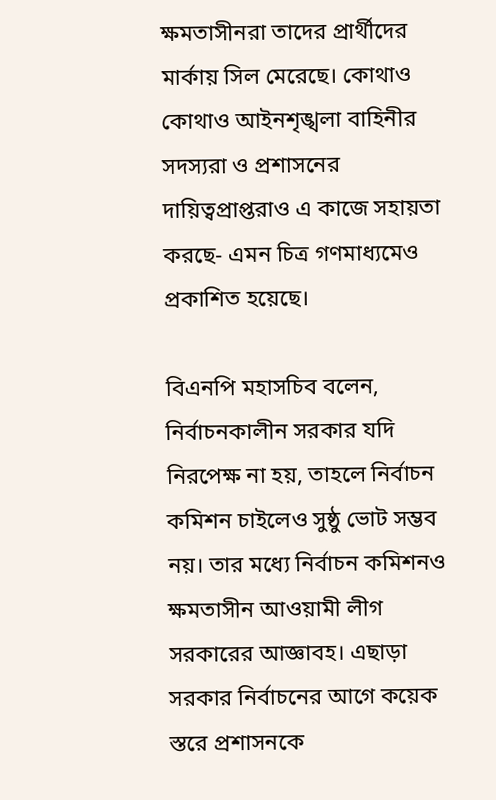ক্ষমতাসীনরা তাদের প্রার্থীদের মার্কায় সিল মেরেছে। কোথাও কোথাও আইনশৃঙ্খলা বাহিনীর সদস্যরা ও প্রশাসনের দায়িত্বপ্রাপ্তরাও এ কাজে সহায়তা করছে- এমন চিত্র গণমাধ্যমেও প্রকাশিত হয়েছে।

বিএনপি মহাসচিব বলেন, নির্বাচনকালীন সরকার যদি নিরপেক্ষ না হয়, তাহলে নির্বাচন কমিশন চাইলেও সুষ্ঠু ভোট সম্ভব নয়। তার মধ্যে নির্বাচন কমিশনও ক্ষমতাসীন আওয়ামী লীগ সরকারের আজ্ঞাবহ। এছাড়া সরকার নির্বাচনের আগে কয়েক স্তরে প্রশাসনকে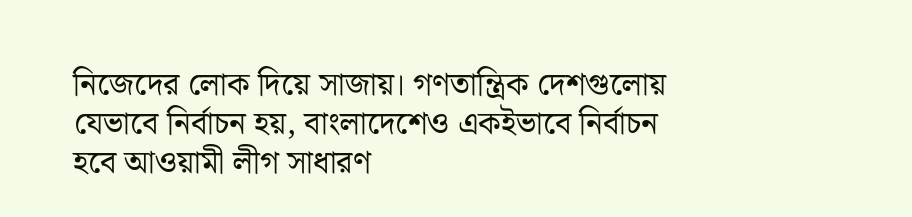নিজেদের লোক দিয়ে সাজায়। গণতান্ত্রিক দেশগুলোয় যেভাবে নির্বাচন হয়, বাংলাদেশেও একইভাবে নির্বাচন হবে আওয়ামী লীগ সাধারণ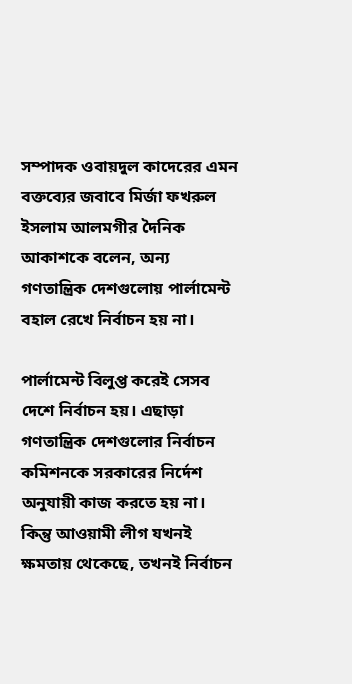সম্পাদক ওবায়দুল কাদেরের এমন বক্তব্যের জবাবে মির্জা ফখরুল ইসলাম আলমগীর দৈনিক আকাশকে বলেন, অন্য গণতান্ত্রিক দেশগুলোয় পার্লামেন্ট বহাল রেখে নির্বাচন হয় না।

পার্লামেন্ট বিলুপ্ত করেই সেসব দেশে নির্বাচন হয়। এছাড়া গণতান্ত্রিক দেশগুলোর নির্বাচন কমিশনকে সরকারের নির্দেশ অনুযায়ী কাজ করতে হয় না। কিন্তু আওয়ামী লীগ যখনই ক্ষমতায় থেকেছে, তখনই নির্বাচন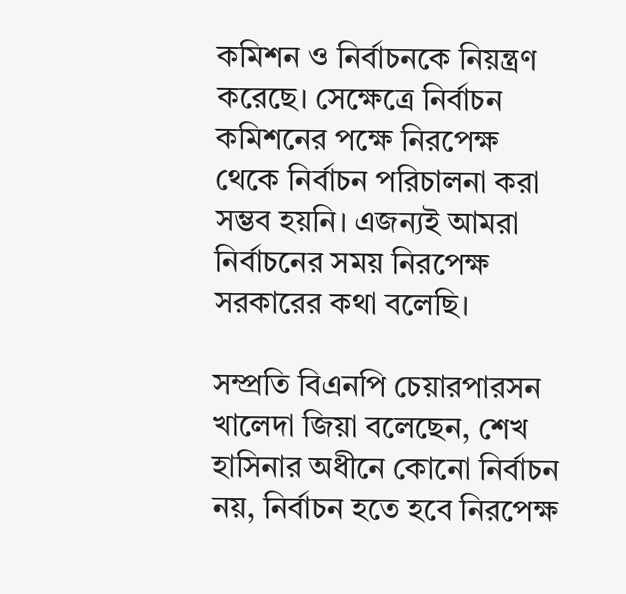কমিশন ও নির্বাচনকে নিয়ন্ত্রণ করেছে। সেক্ষেত্রে নির্বাচন কমিশনের পক্ষে নিরপেক্ষ থেকে নির্বাচন পরিচালনা করা সম্ভব হয়নি। এজন্যই আমরা নির্বাচনের সময় নিরপেক্ষ সরকারের কথা বলেছি।

সম্প্রতি বিএনপি চেয়ারপারসন খালেদা জিয়া বলেছেন, শেখ হাসিনার অধীনে কোনো নির্বাচন নয়, নির্বাচন হতে হবে নিরপেক্ষ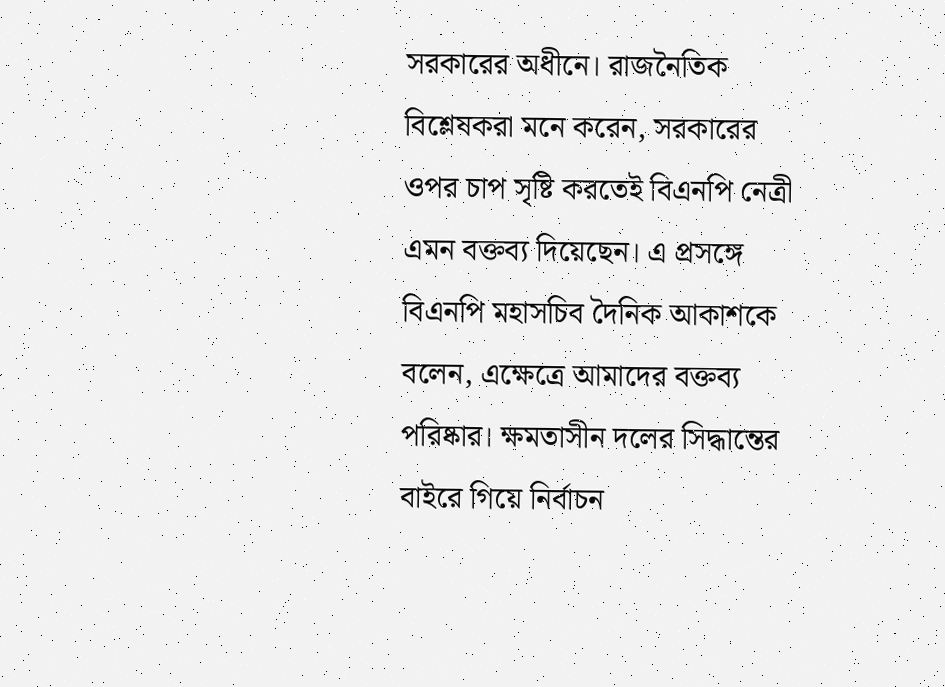সরকারের অধীনে। রাজনৈতিক বিশ্লেষকরা মনে করেন, সরকারের ওপর চাপ সৃষ্টি করতেই বিএনপি নেত্রী এমন বক্তব্য দিয়েছেন। এ প্রসঙ্গে বিএনপি মহাসচিব দৈনিক আকাশকে বলেন, এক্ষেত্রে আমাদের বক্তব্য পরিষ্কার। ক্ষমতাসীন দলের সিদ্ধান্তের বাইরে গিয়ে নির্বাচন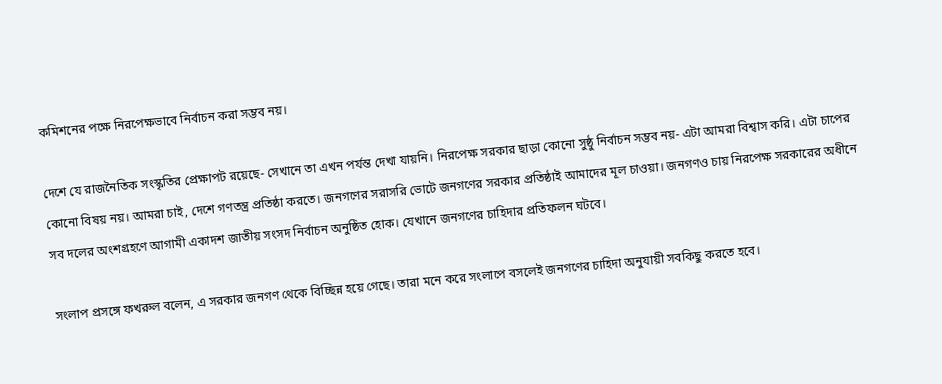কমিশনের পক্ষে নিরপেক্ষভাবে নির্বাচন করা সম্ভব নয়।

দেশে যে রাজনৈতিক সংস্কৃতির প্রেক্ষাপট রয়েছে- সেখানে তা এখন পর্যন্ত দেখা যায়নি। নিরপেক্ষ সরকার ছাড়া কোনো সুষ্ঠু নির্বাচন সম্ভব নয়- এটা আমরা বিশ্বাস করি। এটা চাপের কোনো বিষয় নয়। আমরা চাই, দেশে গণতন্ত্র প্রতিষ্ঠা করতে। জনগণের সরাসরি ভোটে জনগণের সরকার প্রতিষ্ঠাই আমাদের মূল চাওয়া। জনগণও চায় নিরপেক্ষ সরকারের অধীনে সব দলের অংশগ্রহণে আগামী একাদশ জাতীয় সংসদ নির্বাচন অনুষ্ঠিত হোক। যেখানে জনগণের চাহিদার প্রতিফলন ঘটবে।

সংলাপ প্রসঙ্গে ফখরুল বলেন, এ সরকার জনগণ থেকে বিচ্ছিন্ন হয়ে গেছে। তারা মনে করে সংলাপে বসলেই জনগণের চাহিদা অনুযায়ী সবকিছু করতে হবে।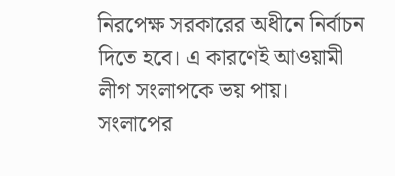নিরপেক্ষ সরকারের অধীনে নির্বাচন দিতে হবে। এ কারণেই আওয়ামী লীগ সংলাপকে ভয় পায়। সংলাপের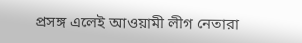প্রসঙ্গ এলেই আওয়ামী লীগ নেতারা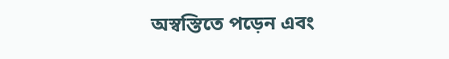অস্বস্তিতে পড়েন এবং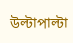উল্টাপাল্টা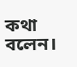কথা বলেন।